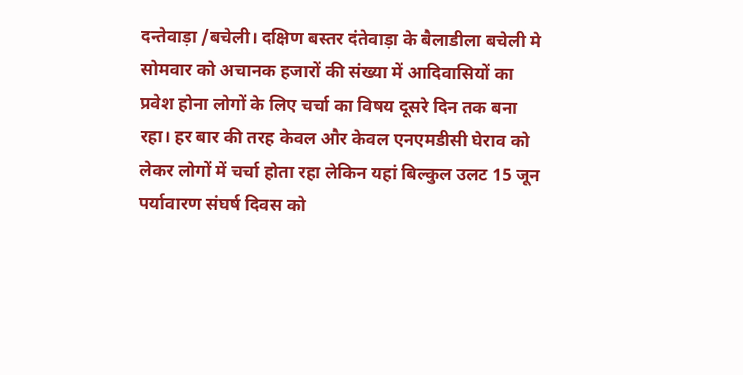दन्तेवाड़ा /बचेली। दक्षिण बस्तर दंतेवाड़ा के बैलाडीला बचेली मे सोमवार को अचानक हजारों की संख्या में आदिवासियों का प्रवेश होना लोगों के लिए चर्चा का विषय दूसरे दिन तक बना रहा। हर बार की तरह केवल और केवल एनएमडीसी घेराव को लेकर लोगों में चर्चा होता रहा लेकिन यहां बिल्कुल उलट 15 जून पर्यावारण संघर्ष दिवस को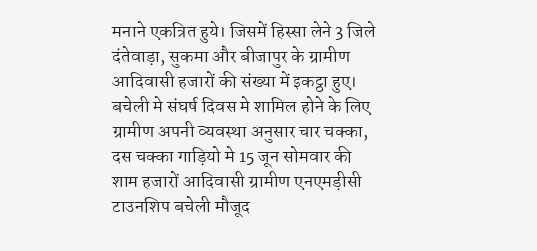मनाने एकत्रित हुये। जिसमें हिस्सा लेने 3 जिले दंतेवाड़ा, सुकमा और बीजापुर के ग्रामीण आदिवासी हजारों की संख्या में इकट्ठा हुए। बचेली मे संघर्ष दिवस मे शामिल होने के लिए ग्रामीण अपनी व्यवस्था अनुसार चार चक्का, दस चक्का गाड़ियो मे 15 जून सोमवार की शाम हजारों आदिवासी ग्रामीण एनएमड़ीसी टाउनशिप बचेली मौजूद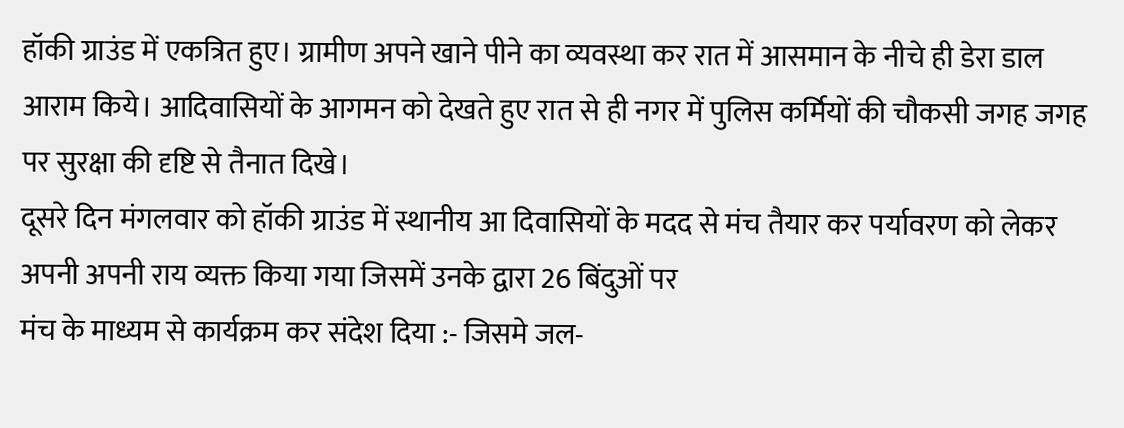हॉकी ग्राउंड में एकत्रित हुए। ग्रामीण अपने खाने पीने का व्यवस्था कर रात में आसमान के नीचे ही डेरा डाल आराम किये। आदिवासियों के आगमन को देखते हुए रात से ही नगर में पुलिस कर्मियों की चौकसी जगह जगह पर सुरक्षा की दृष्टि से तैनात दिखे।
दूसरे दिन मंगलवार को हॉकी ग्राउंड में स्थानीय आ दिवासियों के मदद से मंच तैयार कर पर्यावरण को लेकर अपनी अपनी राय व्यक्त किया गया जिसमें उनके द्वारा 26 बिंदुओं पर
मंच के माध्यम से कार्यक्रम कर संदेश दिया :- जिसमे जल-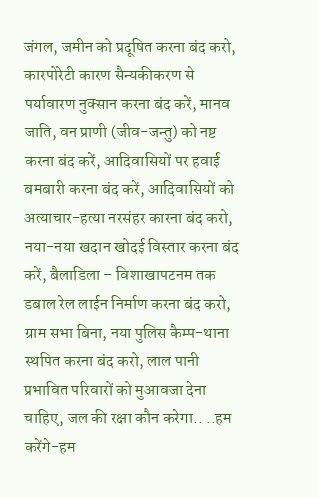जंगल, जमीन को प्रदूषित करना बंद करो, कारपोरेटी कारण सैन्यकीकरण से पर्यावारण नुक्सान करना बंद करें, मानव जाति, वन प्राणी (जीव-जन्तु) को नष्ट करना बंद करें, आदिवासियों पर हवाई बमबारी करना बंद करें, आदिवासियों को अत्याचार-हत्या नरसंहर कारना बंद करो, नया-नया खदान खोदई विस्तार करना बंद करें, बैलाडिला – विशाखापटनम तक डबाल रेल लाईन निर्माण करना बंद करो, ग्राम सभा बिना, नया पुलिस कैम्प-थाना स्थपित करना बंद करो, लाल पानी प्रभावित परिवारों को मुआवजा देना चाहिए, जल की रक्षा कौन करेगा.. ..हम करेंगे-हम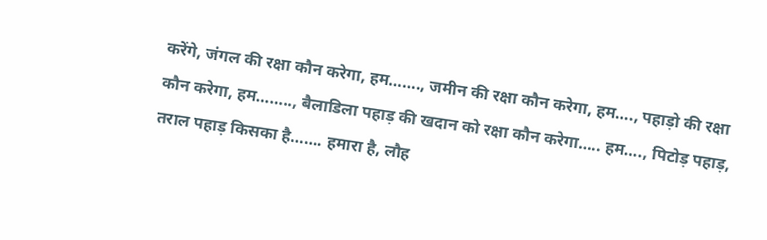करेंगे, जंगल की रक्षा कौन करेगा, हम……., जमीन की रक्षा कौन करेगा, हम…., पहाड़ो की रक्षा कौन करेगा, हम…….., बैलाडिला पहाड़ की खदान को रक्षा कौन करेगा….. हम…., पिटोड़ पहाड़, तराल पहाड़ किसका है……. हमारा है, लौह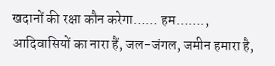खदानों की रक्षा कौन करेगा…… हम……., आदिवासियों का नारा हैं, जल-जंगल, जमीन हमारा है,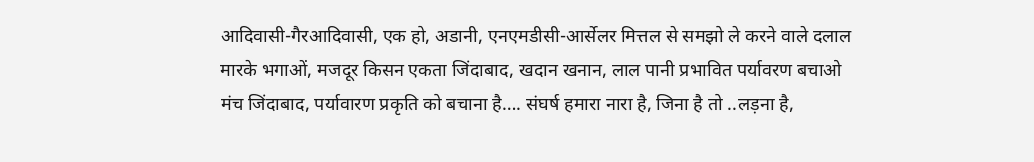आदिवासी-गैरआदिवासी, एक हो, अडानी, एनएमडीसी-आर्सेलर मित्तल से समझो ले करने वाले दलाल मारके भगाओं, मजदूर किसन एकता जिंदाबाद, खदान खनान, लाल पानी प्रभावित पर्यावरण बचाओ मंच जिंदाबाद, पर्यावारण प्रकृति को बचाना है…. संघर्ष हमारा नारा है, जिना है तो ..लड़ना है,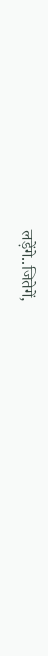लड़ेंगे..जितेगें,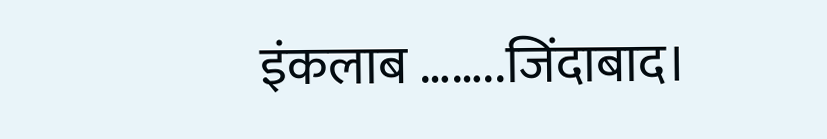इंकलाब ……..जिंदाबाद।